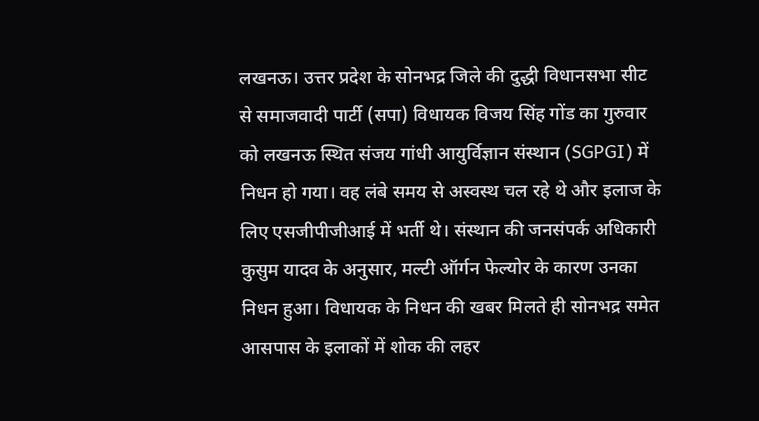लखनऊ। उत्तर प्रदेश के सोनभद्र जिले की दुद्धी विधानसभा सीट से समाजवादी पार्टी (सपा) विधायक विजय सिंह गोंड का गुरुवार को लखनऊ स्थित संजय गांधी आयुर्विज्ञान संस्थान (SGPGI) में निधन हो गया। वह लंबे समय से अस्वस्थ चल रहे थे और इलाज के लिए एसजीपीजीआई में भर्ती थे। संस्थान की जनसंपर्क अधिकारी कुसुम यादव के अनुसार, मल्टी ऑर्गन फेल्योर के कारण उनका निधन हुआ। विधायक के निधन की खबर मिलते ही सोनभद्र समेत आसपास के इलाकों में शोक की लहर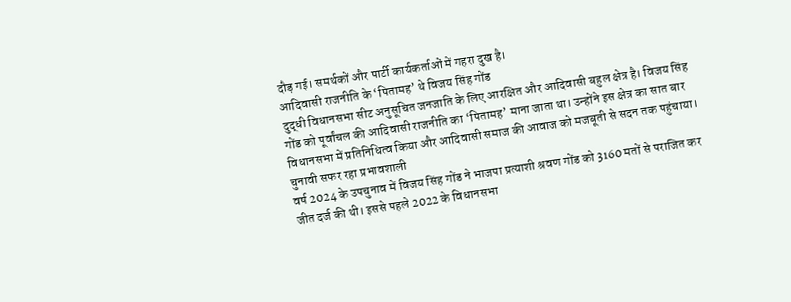दौड़ गई। समर्थकों और पार्टी कार्यकर्ताओं में गहरा दुख है।
आदिवासी राजनीति के ‘पितामह’ थे विजय सिंह गोंड
दुद्धी विधानसभा सीट अनुसूचित जनजाति के लिए आरक्षित और आदिवासी बहुल क्षेत्र है। विजय सिंह गोंड को पूर्वांचल की आदिवासी राजनीति का ‘पितामह’ माना जाता था। उन्होंने इस क्षेत्र का सात बार विधानसभा में प्रतिनिधित्व किया और आदिवासी समाज की आवाज को मजबूती से सदन तक पहुंचाया।
चुनावी सफर रहा प्रभावशाली
वर्ष 2024 के उपचुनाव में विजय सिंह गोंड ने भाजपा प्रत्याशी श्रवण गोंड को 3160 मतों से पराजित कर जीत दर्ज की थी। इससे पहले 2022 के विधानसभा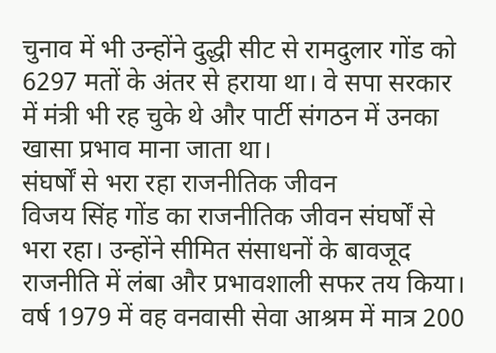चुनाव में भी उन्होंने दुद्धी सीट से रामदुलार गोंड को 6297 मतों के अंतर से हराया था। वे सपा सरकार में मंत्री भी रह चुके थे और पार्टी संगठन में उनका खासा प्रभाव माना जाता था।
संघर्षों से भरा रहा राजनीतिक जीवन
विजय सिंह गोंड का राजनीतिक जीवन संघर्षों से भरा रहा। उन्होंने सीमित संसाधनों के बावजूद राजनीति में लंबा और प्रभावशाली सफर तय किया। वर्ष 1979 में वह वनवासी सेवा आश्रम में मात्र 200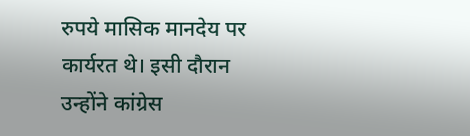रुपये मासिक मानदेय पर कार्यरत थे। इसी दौरान उन्होंने कांग्रेस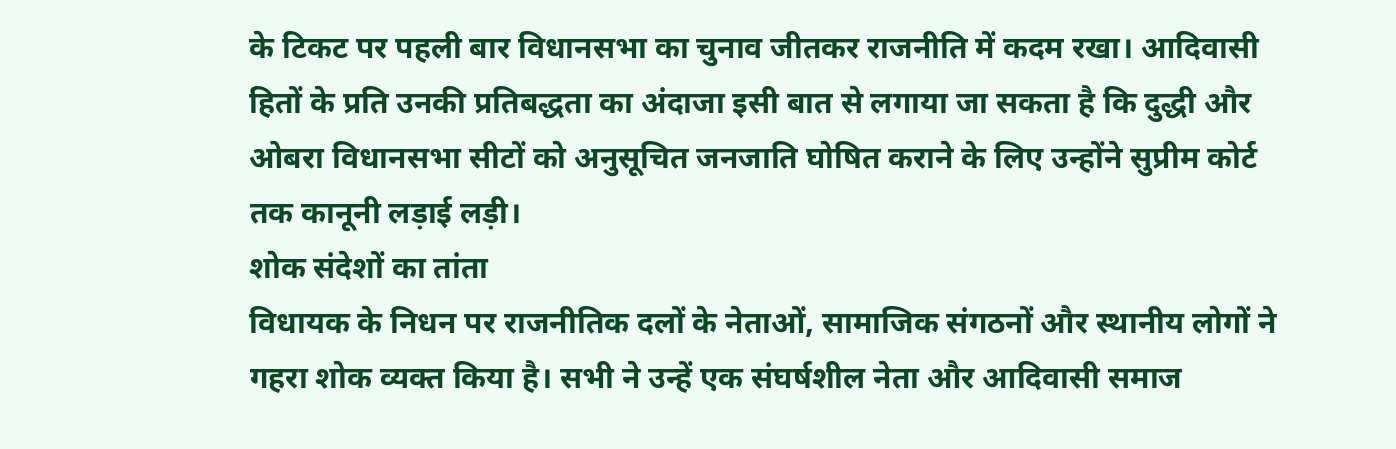के टिकट पर पहली बार विधानसभा का चुनाव जीतकर राजनीति में कदम रखा। आदिवासी हितों के प्रति उनकी प्रतिबद्धता का अंदाजा इसी बात से लगाया जा सकता है कि दुद्धी और ओबरा विधानसभा सीटों को अनुसूचित जनजाति घोषित कराने के लिए उन्होंने सुप्रीम कोर्ट तक कानूनी लड़ाई लड़ी।
शोक संदेशों का तांता
विधायक के निधन पर राजनीतिक दलों के नेताओं, सामाजिक संगठनों और स्थानीय लोगों ने गहरा शोक व्यक्त किया है। सभी ने उन्हें एक संघर्षशील नेता और आदिवासी समाज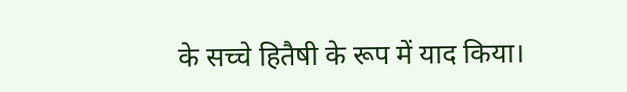के सच्चे हितैषी के रूप में याद किया।